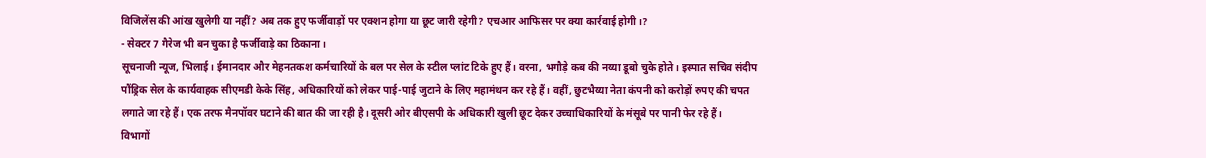विजिलेंस की आंख खुलेगी या नहीं? अब तक हुए फर्जीवाड़ों पर एक्शन होगा या छूट जारी रहेगी? एचआर आफिसर पर क्या कार्रवाई होगी।?
- सेक्टर 7 गैरेज भी बन चुका है फर्जीवाड़े का ठिकाना।
सूचनाजी न्यूज, भिलाई। ईमानदार और मेहनतकश कर्मचारियों के बल पर सेल के स्टील प्लांट टिके हुए हैं। वरना, भगौड़े कब की नय्या डूबो चुके होते। इस्पात सचिव संदीप पौंड्रिक सेल के कार्यवाहक सीएमडी केके सिंह, अधिकारियों को लेकर पाई-पाई जुटाने के लिए महामंथन कर रहे हैं। वहीं, छुटभैय्या नेता कंपनी को करोड़ों रुपए की चपत लगाते जा रहे हैं। एक तरफ मैनपॉवर घटाने की बात की जा रही है। दूसरी ओर बीएसपी के अधिकारी खुली छूट देकर उच्चाधिकारियों के मंसूबे पर पानी फेर रहे हैं।
विभागों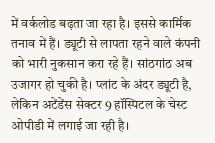में वर्कलोड बढ़ता जा रहा है। इससे कार्मिक तनाव में हैं। ड्यूटी से लापता रहने वाले कंपनी को भारी नुकसान करा रहे हैं। सांठगांठ अब उजागर हो चुकी है। प्लांट के अंदर ड्यूटी है, लेकिन अटेंडेंस सेक्टर 9 हॉस्पिटल के चेस्ट ओपीडी में लगाई जा रही है।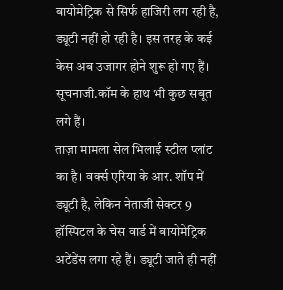बायोमेट्रिक से सिर्फ हाजिरी लग रही है, ड्यूटी नहीं हो रही है। इस तरह के कई केस अब उजागर होने शुरू हो गए हैं। सूचनाजी.कॉम के हाथ भी कुछ सबूत लगे हैं।
ताज़ा मामला सेल भिलाई स्टील प्लांट का है। वर्क्स एरिया के आर. शॉप में ड्यूटी है, लेकिन नेताजी सेक्टर 9 हॉस्पिटल के चेस वार्ड में बायोमेट्रिक अटेंडेंस लगा रहे हैं। ड्यूटी जाते ही नहीं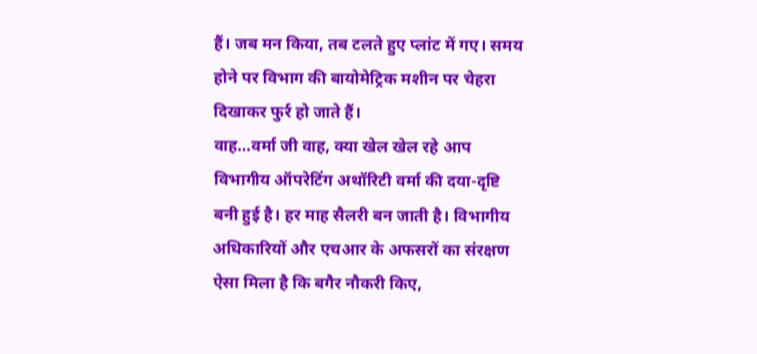हैं। जब मन किया, तब टलते हुए प्लांट में गए। समय होने पर विभाग की बायोमेट्रिक मशीन पर चेहरा दिखाकर फुर्र हो जाते हैं।
वाह…वर्मा जी वाह, क्या खेल खेल रहे आप
विभागीय ऑपरेटिंग अथॉरिटी वर्मा की दया-दृष्टि बनी हुई है। हर माह सैलरी बन जाती है। विभागीय अधिकारियों और एचआर के अफसरों का संरक्षण ऐसा मिला है कि बगैर नौकरी किए,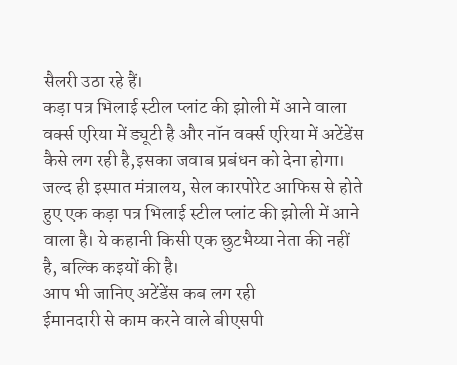सैलरी उठा रहे हैं।
कड़ा पत्र भिलाई स्टील प्लांट की झोली में आने वाला
वर्क्स एरिया में ड्यूटी है और नॉन वर्क्स एरिया में अटेंडेंस कैसे लग रही है,इसका जवाब प्रबंधन को देना होगा। जल्द ही इस्पात मंत्रालय, सेल कारपोरेट आफिस से होते हुए एक कड़ा पत्र भिलाई स्टील प्लांट की झोली में आने वाला है। ये कहानी किसी एक छुटभैय्या नेता की नहीं है, बल्कि कइयों की है।
आप भी जानिए अटेंडेंस कब लग रही
ईमानदारी से काम करने वाले बीएसपी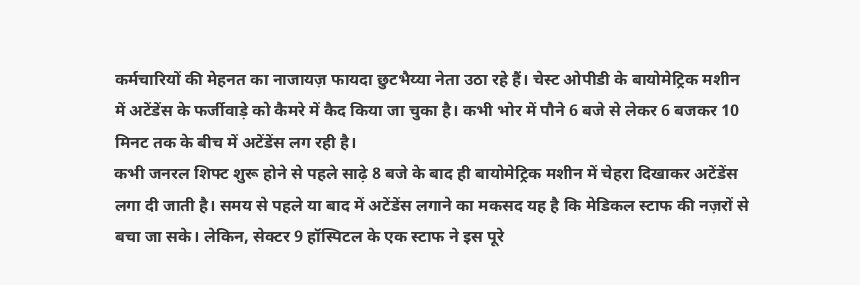कर्मचारियों की मेहनत का नाजायज़ फायदा छुटभैय्या नेता उठा रहे हैं। चेस्ट ओपीडी के बायोमेट्रिक मशीन में अटेंडेंस के फर्जीवाड़े को कैमरे में कैद किया जा चुका है। कभी भोर में पौने 6 बजे से लेकर 6 बजकर 10 मिनट तक के बीच में अटेंडेंस लग रही है।
कभी जनरल शिफ्ट शुरू होने से पहले साढ़े 8 बजे के बाद ही बायोमेट्रिक मशीन में चेहरा दिखाकर अटेंडेंस लगा दी जाती है। समय से पहले या बाद में अटेंडेंस लगाने का मकसद यह है कि मेडिकल स्टाफ की नज़रों से बचा जा सके। लेकिन, सेक्टर 9 हॉस्पिटल के एक स्टाफ ने इस पूरे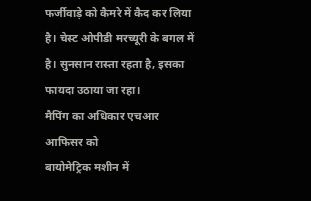फर्जीवाड़े को कैमरे में कैद कर लिया है। चेस्ट ओपीडी मरच्यूरी के बगल में है। सुनसान रास्ता रहता है, इसका फायदा उठाया जा रहा।
मैपिंग का अधिकार एचआर आफिसर को
बायोमेट्रिक मशीन में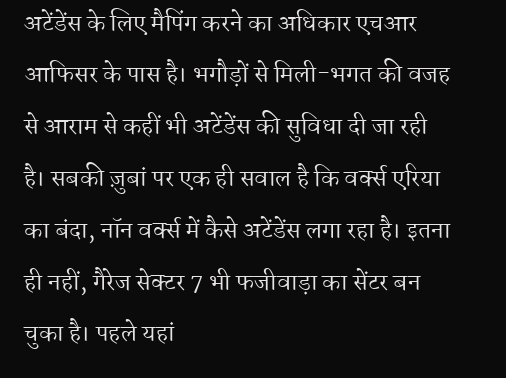अटेंडेंस के लिए मैपिंग करने का अधिकार एचआर आफिसर के पास है। भगौड़ों से मिली-भगत की वजह से आराम से कहीं भी अटेंडेंस की सुविधा दी जा रही है। सबकी ज़ुबां पर एक ही सवाल है कि वर्क्स एरिया का बंदा, नॉन वर्क्स में कैसे अटेंडेंस लगा रहा है। इतना ही नहीं, गैरेज सेक्टर 7 भी फजीवाड़ा का सेंटर बन चुका है। पहले यहां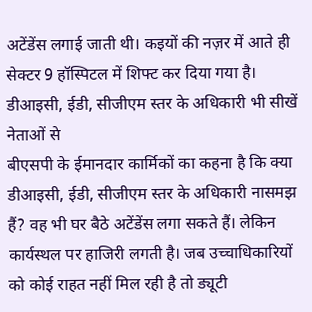अटेंडेंस लगाई जाती थी। कइयों की नज़र में आते ही सेक्टर 9 हॉस्पिटल में शिफ्ट कर दिया गया है।
डीआइसी, ईडी, सीजीएम स्तर के अधिकारी भी सीखें नेताओं से
बीएसपी के ईमानदार कार्मिकों का कहना है कि क्या डीआइसी, ईडी, सीजीएम स्तर के अधिकारी नासमझ हैं? वह भी घर बैठे अटेंडेंस लगा सकते हैं। लेकिन कार्यस्थल पर हाजिरी लगती है। जब उच्चाधिकारियों को कोई राहत नहीं मिल रही है तो ड्यूटी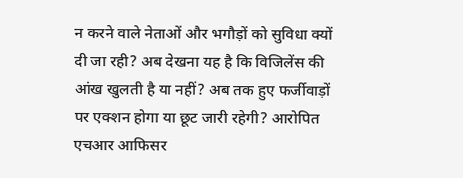न करने वाले नेताओं और भगौड़ों को सुविधा क्यों दी जा रही? अब देखना यह है कि विजिलेंस की आंख खुलती है या नहीं? अब तक हुए फर्जीवाड़ों पर एक्शन होगा या छूट जारी रहेगी? आरोपित एचआर आफिसर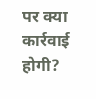पर क्या कार्रवाई होगी?